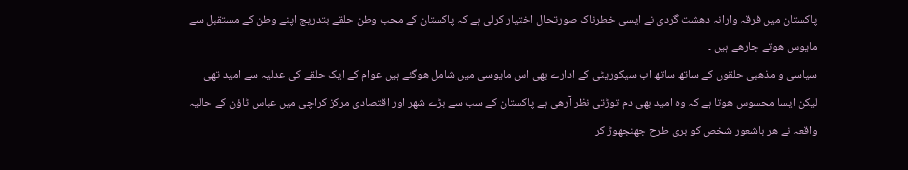پاکستان میں فرقہ وارانہ دھشت گردی نے ایسی خطرناک صورتحال اختیار کرلی ہے کہ پاکستان کے محب وطن حلقے بتدریج اپنے وطن کے مستقبل سے مایوس ھوتے جارھے ہیں ۔
سیاسی و مذھبی حلقوں کے ساتھ ساتھ اب سیکوریٹی کے ادارے بھی اس مایوسی میں شامل ھوگئے ہیں عوام کے ایک حلقے کی عدلیہ سے امید تھی لیکن ایسا محسوس ھوتا ہے کہ وہ امید بھی دم توڑتی نظر آرھی ہے پاکستان کے سب سے بڑے شھر اور اقتصادی مرکز کراچی میں عباس ٹاؤن کے حالیہ واقعہ نے ھر باشعور شخص کو بری طرح جھنجھوڑ کر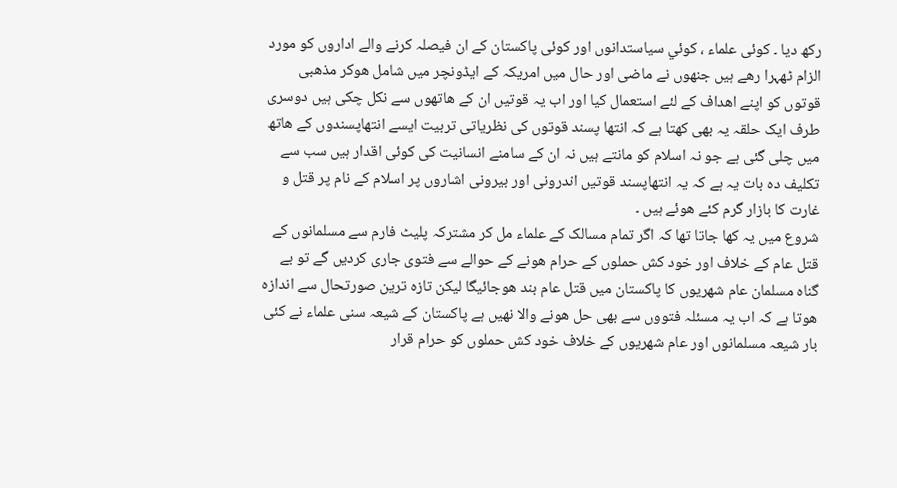رکھ دیا ۔ کوئی علماء ، کوئي سیاستدانوں اور کوئی پاکستان کے ان فیصلہ کرنے والے اداروں کو مورد الزام ٹھہرا رھے ہیں جنھوں نے ماضی اور حال میں امریکہ کے ایڈونچر میں شامل ھوکر مذھبی قوتوں کو اپنے اھداف کے لئے استعمال کیا اور اب یہ قوتیں ان کے ھاتھوں سے نکل چکی ہیں دوسری طرف ایک حلقہ یہ بھی کھتا ہے کہ انتھا پسند قوتوں کی نظریاتی تربیت ایسے انتھاپسندوں کے ھاتھ میں چلی گئی ہے جو نہ اسلام کو مانتے ہیں نہ ان کے سامنے انسانیت کی کوئی اقدار ہیں سب سے تکلیف دہ بات یہ ہے کہ یہ انتھاپسند قوتیں اندرونی اور بیرونی اشاروں پر اسلام کے نام پر قتل و غارت کا بازار گرم کئے ھوئے ہیں ۔
شروع میں یہ کھا جاتا تھا کہ اگر تمام مسالک کے علماء مل کر مشترکہ پلیٹ فارم سے مسلمانوں کے قتل عام کے خلاف اور خود کش حملوں کے حرام ھونے کے حوالے سے فتوی جاری کردیں گے تو بے گناہ مسلمان عام شھریوں کا پاکستان میں قتل عام بند ھوجائیگا لیکن تازہ ترین صورتحال سے اندازہ ھوتا ہے کہ اب یہ مسئلہ فتووں سے بھی حل ھونے والا نھیں ہے پاکستان کے شیعہ سنی علماء نے کئی بار شیعہ مسلمانوں اور عام شھریوں کے خلاف خود کش حملوں کو حرام قرار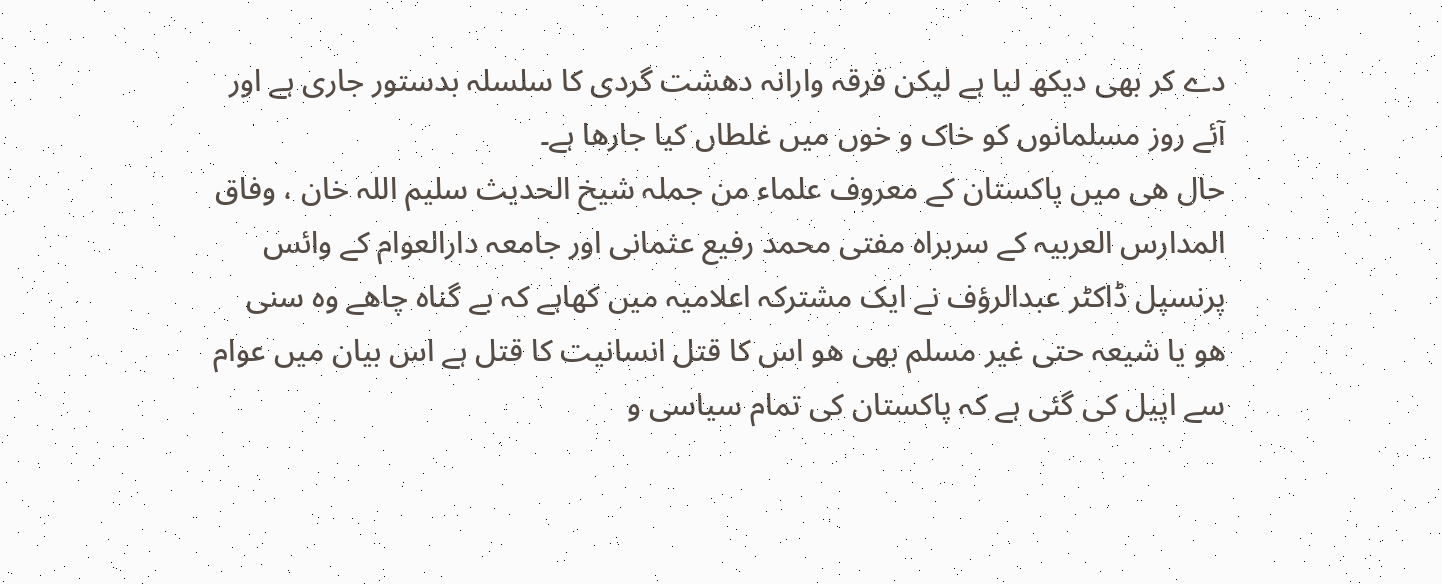دے کر بھی دیکھ لیا ہے لیکن فرقہ وارانہ دھشت گردی کا سلسلہ بدستور جاری ہے اور آئے روز مسلمانوں کو خاک و خوں میں غلطاں کیا جارھا ہے۔
حال ھی میں پاکستان کے معروف علماء من جملہ شیخ الحدیث سلیم اللہ خان ، وفاق المدارس العربیہ کے سربراہ مفتی محمد رفیع عثمانی اور جامعہ دارالعوام کے وائس پرنسپل ڈاکٹر عبدالرؤف نے ایک مشترکہ اعلامیہ میں کھاہے کہ بے گناہ چاھے وہ سنی ھو یا شیعہ حتی غیر مسلم بھی ھو اس کا قتل انسانیت کا قتل ہے اس بیان میں عوام سے اپیل کی گئی ہے کہ پاکستان کی تمام سیاسی و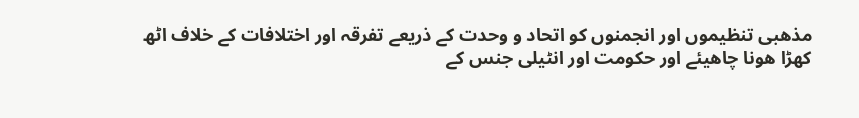مذھبی تنظیموں اور انجمنوں کو اتحاد و وحدت کے ذریعے تفرقہ اور اختلافات کے خلاف اٹھ کھڑا ھونا چاھیئے اور حکومت اور انٹیلی جنس کے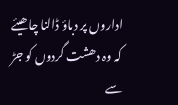اداروں پر دباؤ ڈالنا چاھیئے کہ وہ دھشت گردوں کو جڑ سے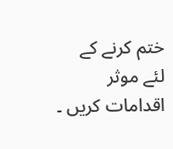ختم کرنے کے لئے موثر اقدامات کریں ۔